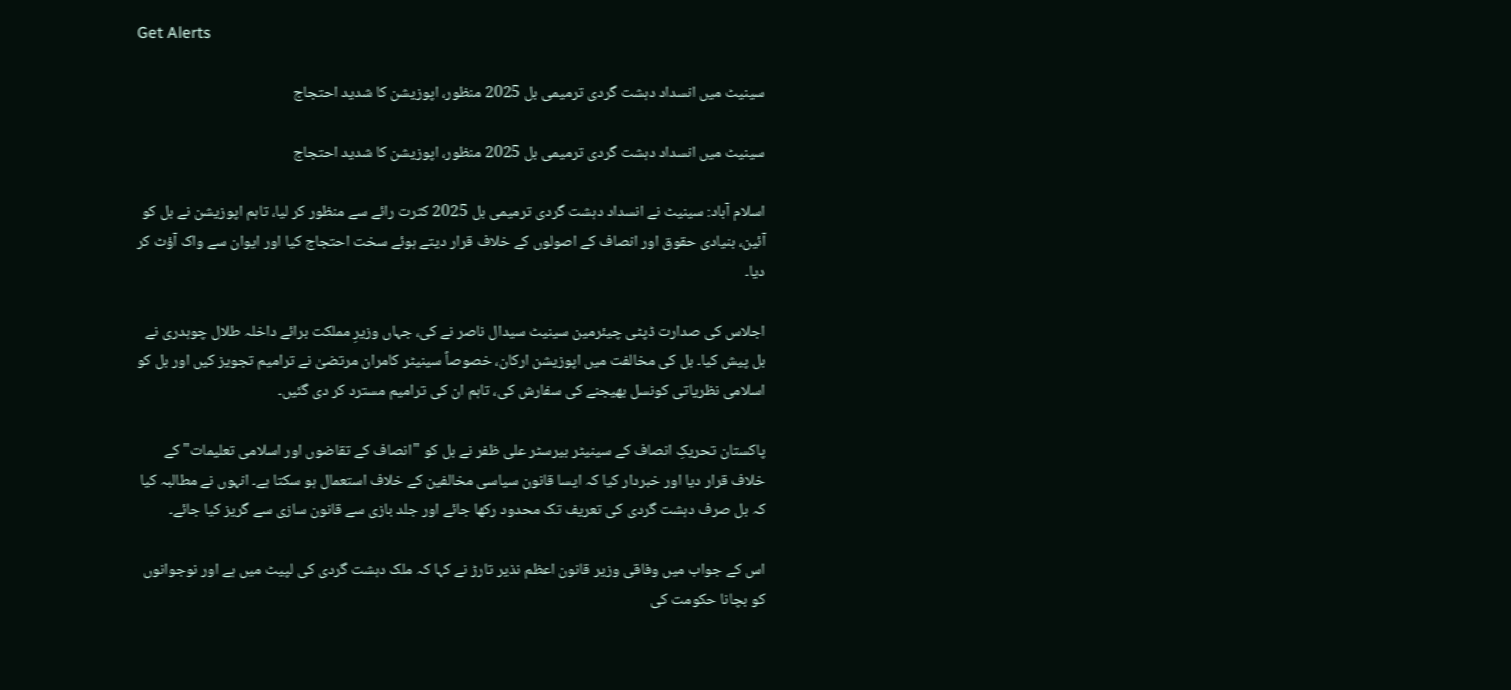Get Alerts

سینیٹ میں انسداد دہشت گردی ترمیمی بل 2025 منظور، اپوزیشن کا شدید احتجاج

سینیٹ میں انسداد دہشت گردی ترمیمی بل 2025 منظور، اپوزیشن کا شدید احتجاج

اسلام آباد: سینیٹ نے انسداد دہشت گردی ترمیمی بل 2025 کثرت رائے سے منظور کر لیا، تاہم اپوزیشن نے بل کو آئین، بنیادی حقوق اور انصاف کے اصولوں کے خلاف قرار دیتے ہوئے سخت احتجاج کیا اور ایوان سے واک آؤٹ کر دیا۔

اجلاس کی صدارت ڈپٹی چیئرمین سینیٹ سیدال ناصر نے کی، جہاں وزیرِ مملکت برائے داخلہ طلال چوہدری نے بل پیش کیا۔ بل کی مخالفت میں اپوزیشن ارکان، خصوصاً سینیٹر کامران مرتضیٰ نے ترامیم تجویز کیں اور بل کو اسلامی نظریاتی کونسل بھیجنے کی سفارش کی، تاہم ان کی ترامیم مسترد کر دی گئیں۔

پاکستان تحریکِ انصاف کے سینیٹر بیرسٹر علی ظفر نے بل کو "انصاف کے تقاضوں اور اسلامی تعلیمات" کے خلاف قرار دیا اور خبردار کیا کہ ایسا قانون سیاسی مخالفین کے خلاف استعمال ہو سکتا ہے۔ انہوں نے مطالبہ کیا کہ بل صرف دہشت گردی کی تعریف تک محدود رکھا جائے اور جلد بازی سے قانون سازی سے گریز کیا جائے۔

اس کے جواب میں وفاقی وزیر قانون اعظم نذیر تارڑ نے کہا کہ ملک دہشت گردی کی لپیٹ میں ہے اور نوجوانوں کو بچانا حکومت کی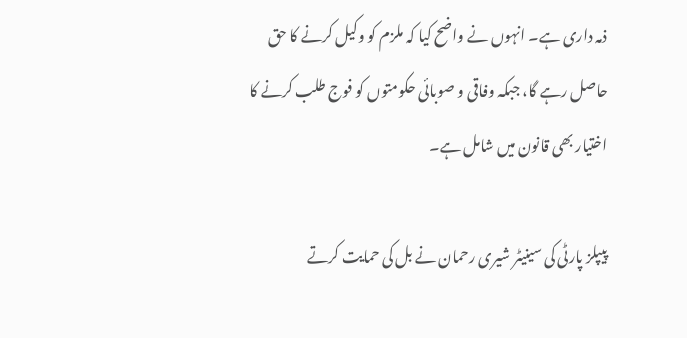ذمہ داری ہے۔ انہوں نے واضح کیا کہ ملزم کو وکیل کرنے کا حق حاصل رہے گا، جبکہ وفاقی و صوبائی حکومتوں کو فوج طلب کرنے کا اختیار بھی قانون میں شامل ہے۔

پیپلز پارٹی کی سینیٹر شیری رحمان نے بل کی حمایت کرتے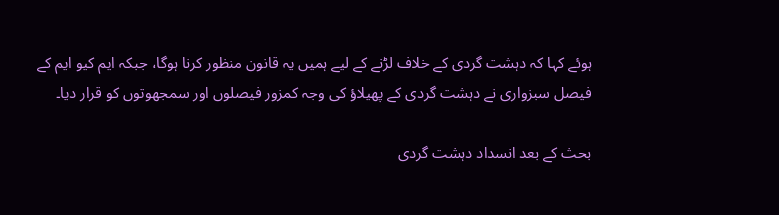ہوئے کہا کہ دہشت گردی کے خلاف لڑنے کے لیے ہمیں یہ قانون منظور کرنا ہوگا، جبکہ ایم کیو ایم کے فیصل سبزواری نے دہشت گردی کے پھیلاؤ کی وجہ کمزور فیصلوں اور سمجھوتوں کو قرار دیا۔

بحث کے بعد انسداد دہشت گردی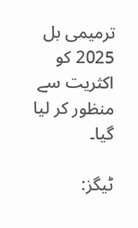ترمیمی بل 2025 کو اکثریت سے منظور کر لیا گیا۔

ٹیگز: